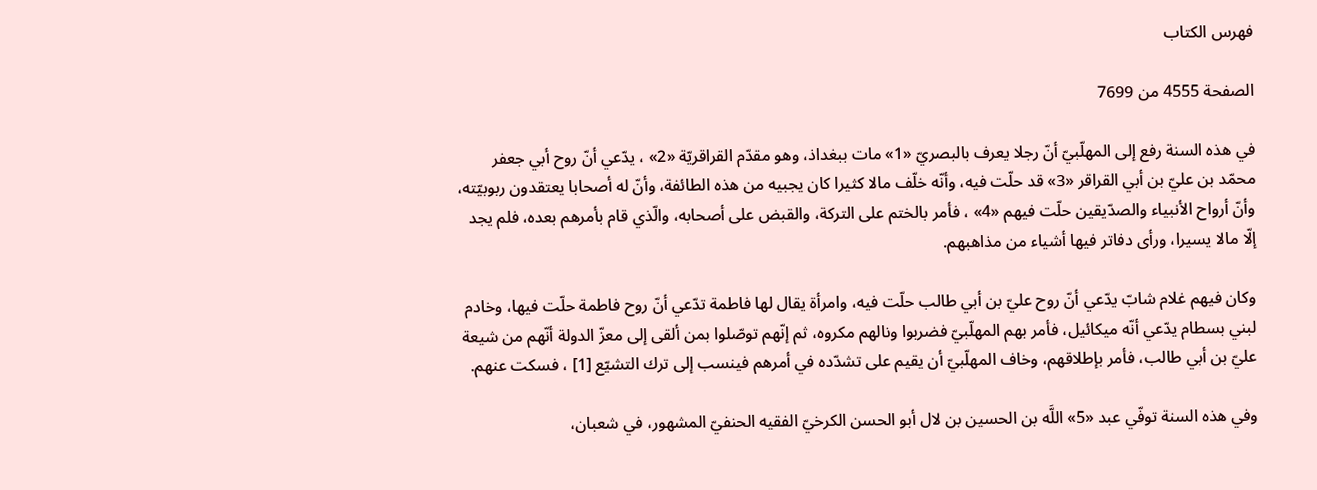فهرس الكتاب

الصفحة 4555 من 7699

في هذه السنة رفع إلى المهلّبيّ أنّ رجلا يعرف بالبصريّ «1» مات ببغداذ، وهو مقدّم القراقريّة «2» ، يدّعي أنّ روح أبي جعفر محمّد بن عليّ بن أبي القراقر «3» قد حلّت فيه، وأنّه خلّف مالا كثيرا كان يجبيه من هذه الطائفة، وأنّ له أصحابا يعتقدون ربوبيّته، وأنّ أرواح الأنبياء والصدّيقين حلّت فيهم «4» ، فأمر بالختم على التركة، والقبض على أصحابه، والّذي قام بأمرهم بعده، فلم يجد إلّا مالا يسيرا، ورأى دفاتر فيها أشياء من مذاهبهم.

وكان فيهم غلام شابّ يدّعي أنّ روح عليّ بن أبي طالب حلّت فيه، وامرأة يقال لها فاطمة تدّعي أنّ روح فاطمة حلّت فيها، وخادم لبني بسطام يدّعي أنّه ميكائيل، فأمر بهم المهلّبيّ فضربوا ونالهم مكروه، ثم إنّهم توصّلوا بمن ألقى إلى معزّ الدولة أنّهم من شيعة عليّ بن أبي طالب، فأمر بإطلاقهم، وخاف المهلّبيّ أن يقيم على تشدّده في أمرهم فينسب إلى ترك التشيّع [1] ، فسكت عنهم.

وفي هذه السنة توفّي عبد «5» اللَّه بن الحسين بن لال أبو الحسن الكرخيّ الفقيه الحنفيّ المشهور، في شعبان،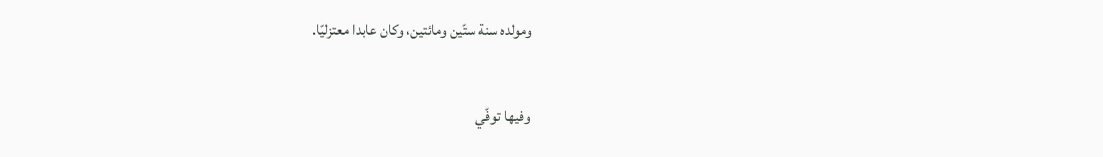ومولده سنة ستّين ومائتين، وكان عابدا معتزليّا.

وفيها توفّي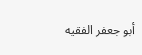أبو جعفر الفقيه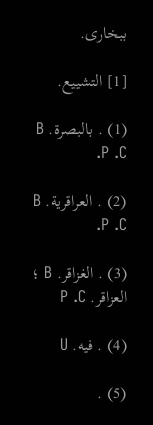ببخارى.

[1] التشييع.

(1) . بالبصرة. B .P .C

(2) . العراقرية. B .P .C

(3) . الغزاقر. B ؛ العزاقر. P .C

(4) . فيه. U

(5) .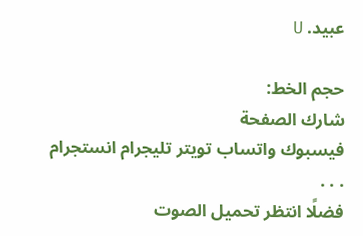عبيد. U

حجم الخط:
شارك الصفحة
فيسبوك واتساب تويتر تليجرام انستجرام
. . .
فضلًا انتظر تحميل الصوت